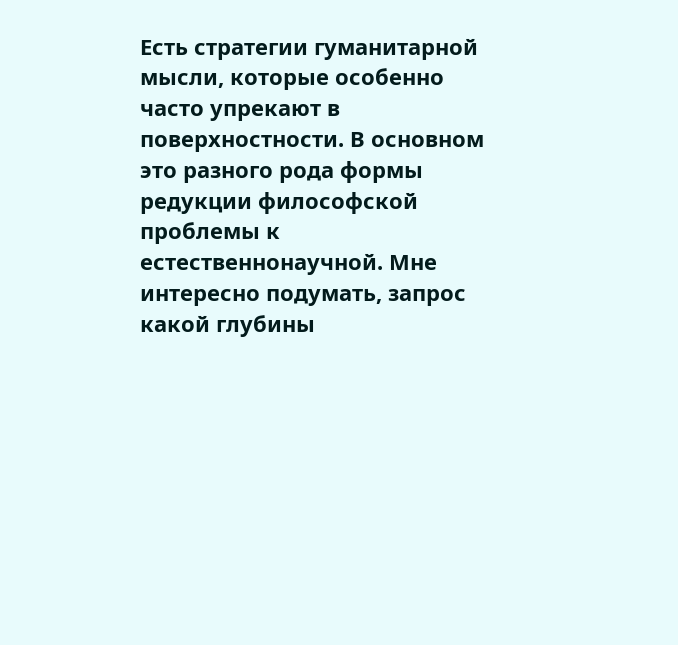Есть стратегии гуманитарной мысли, которые особенно часто упрекают в поверхностности. В основном это разного рода формы редукции философской проблемы к естественнонаучной. Мне интересно подумать, запрос какой глубины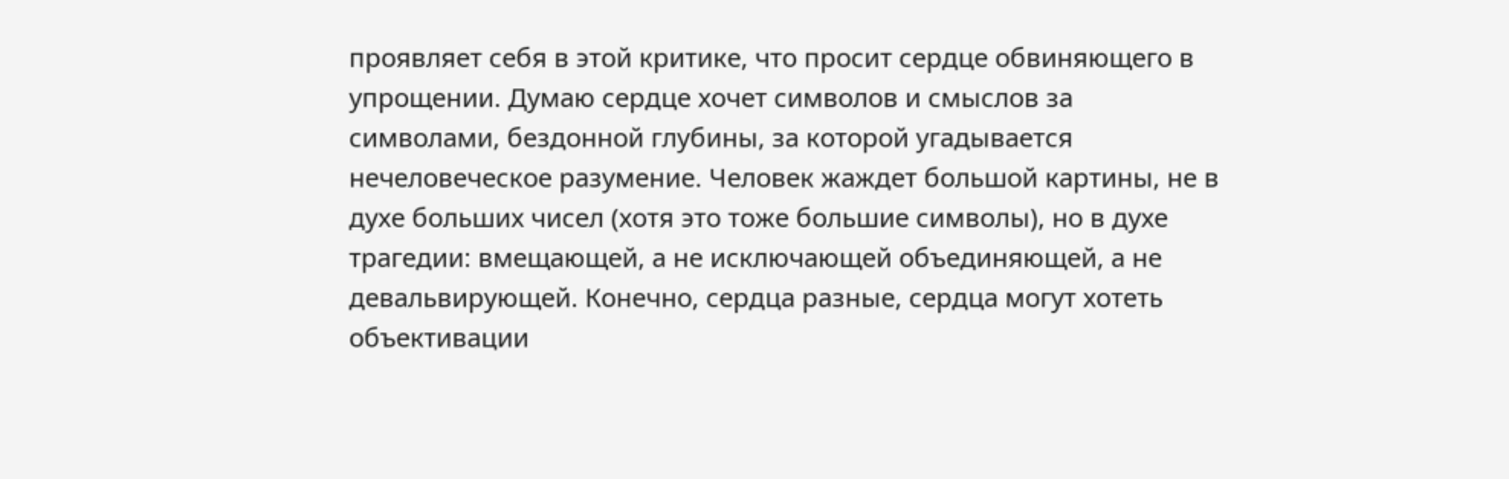проявляет себя в этой критике, что просит сердце обвиняющего в упрощении. Думаю сердце хочет символов и смыслов за символами, бездонной глубины, за которой угадывается нечеловеческое разумение. Человек жаждет большой картины, не в духе больших чисел (хотя это тоже большие символы), но в духе трагедии: вмещающей, а не исключающей объединяющей, а не девальвирующей. Конечно, сердца разные, сердца могут хотеть объективации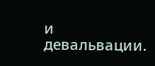и девальвации.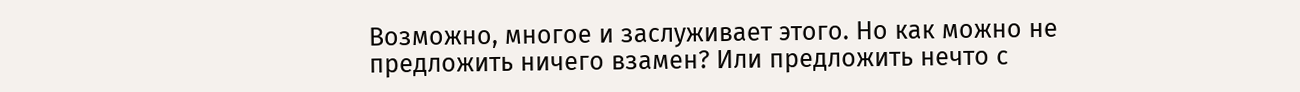Возможно, многое и заслуживает этого. Но как можно не предложить ничего взамен? Или предложить нечто с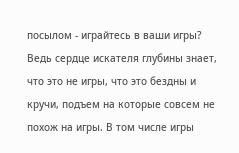посылом - играйтесь в ваши игры? Ведь сердце искателя глубины знает, что это не игры, что это бездны и кручи, подъем на которые совсем не похож на игры. В том числе игры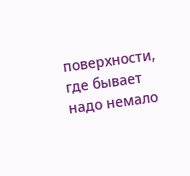поверхности, где бывает надо немало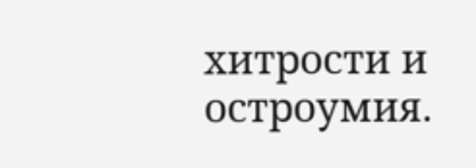хитрости и остроумия.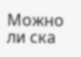Можно ли ска